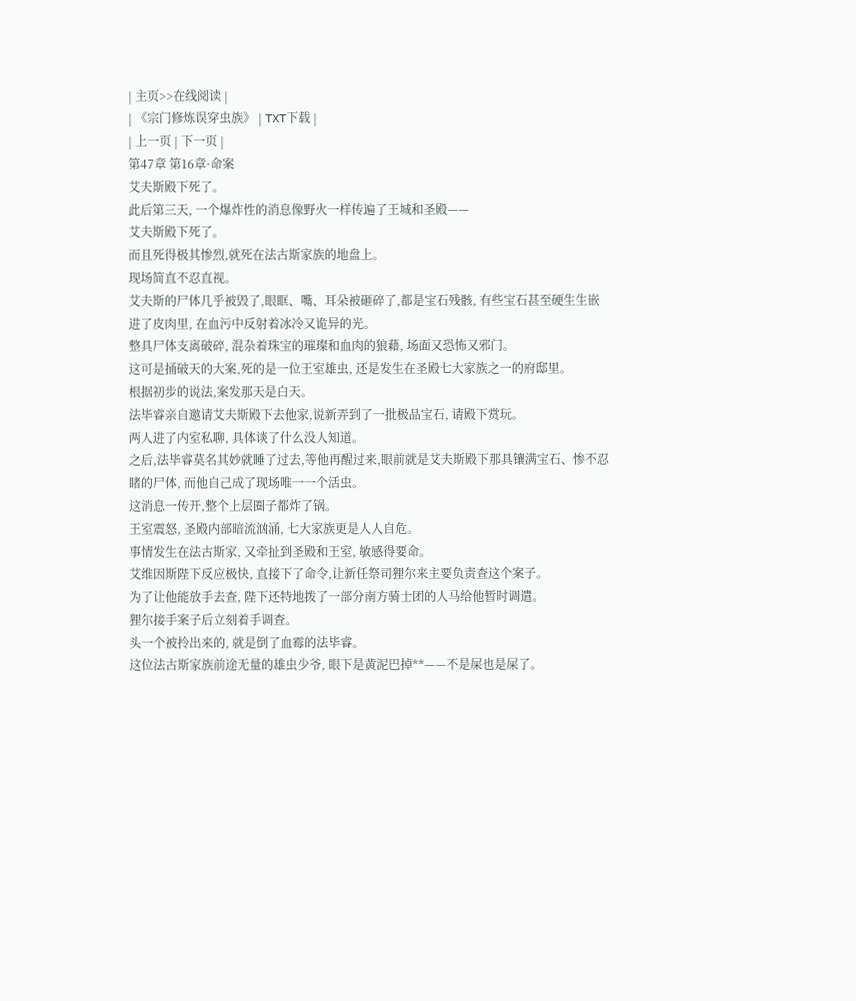| 主页>>在线阅读 |
| 《宗门修炼误穿虫族》 | TXT下载 |
| 上一页 | 下一页 |
第47章 第16章·命案
艾夫斯殿下死了。
此后第三天, 一个爆炸性的消息像野火一样传遍了王城和圣殿——
艾夫斯殿下死了。
而且死得极其惨烈,就死在法古斯家族的地盘上。
现场简直不忍直视。
艾夫斯的尸体几乎被毁了,眼眶、嘴、耳朵被砸碎了,都是宝石残骸, 有些宝石甚至硬生生嵌进了皮肉里, 在血污中反射着冰冷又诡异的光。
整具尸体支离破碎, 混杂着珠宝的璀璨和血肉的狼藉, 场面又恐怖又邪门。
这可是捅破天的大案,死的是一位王室雄虫, 还是发生在圣殿七大家族之一的府邸里。
根据初步的说法,案发那天是白天。
法毕睿亲自邀请艾夫斯殿下去他家,说新弄到了一批极品宝石, 请殿下赏玩。
两人进了内室私聊, 具体谈了什么没人知道。
之后,法毕睿莫名其妙就睡了过去,等他再醒过来,眼前就是艾夫斯殿下那具镶满宝石、惨不忍睹的尸体, 而他自己成了现场唯一一个活虫。
这消息一传开,整个上层圈子都炸了锅。
王室震怒, 圣殿内部暗流汹涌, 七大家族更是人人自危。
事情发生在法古斯家, 又牵扯到圣殿和王室, 敏感得要命。
艾维因斯陛下反应极快, 直接下了命令,让新任祭司狸尔来主要负责查这个案子。
为了让他能放手去查, 陛下还特地拨了一部分南方骑士团的人马给他暂时调遣。
狸尔接手案子后立刻着手调查。
头一个被拎出来的, 就是倒了血霉的法毕睿。
这位法古斯家族前途无量的雄虫少爷, 眼下是黄泥巴掉**——不是屎也是屎了。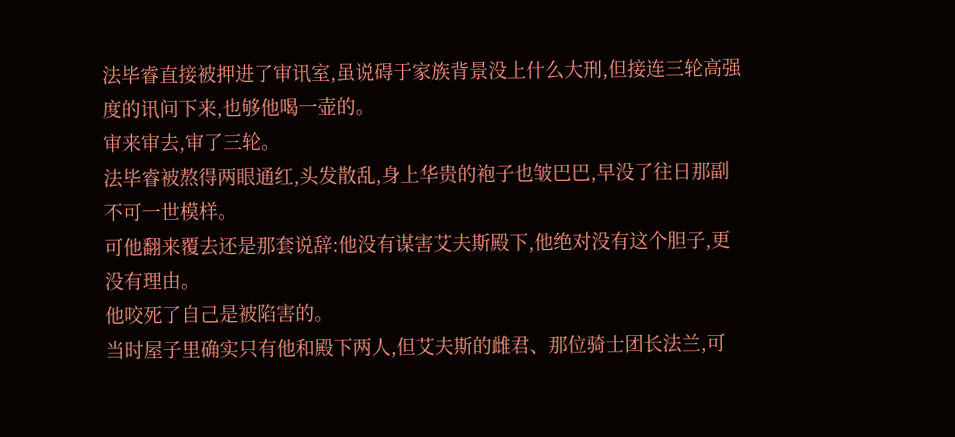法毕睿直接被押进了审讯室,虽说碍于家族背景没上什么大刑,但接连三轮高强度的讯问下来,也够他喝一壶的。
审来审去,审了三轮。
法毕睿被熬得两眼通红,头发散乱,身上华贵的袍子也皱巴巴,早没了往日那副不可一世模样。
可他翻来覆去还是那套说辞:他没有谋害艾夫斯殿下,他绝对没有这个胆子,更没有理由。
他咬死了自己是被陷害的。
当时屋子里确实只有他和殿下两人,但艾夫斯的雌君、那位骑士团长法兰,可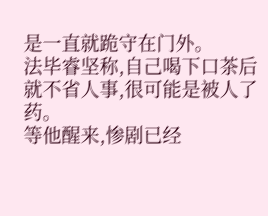是一直就跪守在门外。
法毕睿坚称,自己喝下口茶后就不省人事,很可能是被人了药。
等他醒来,惨剧已经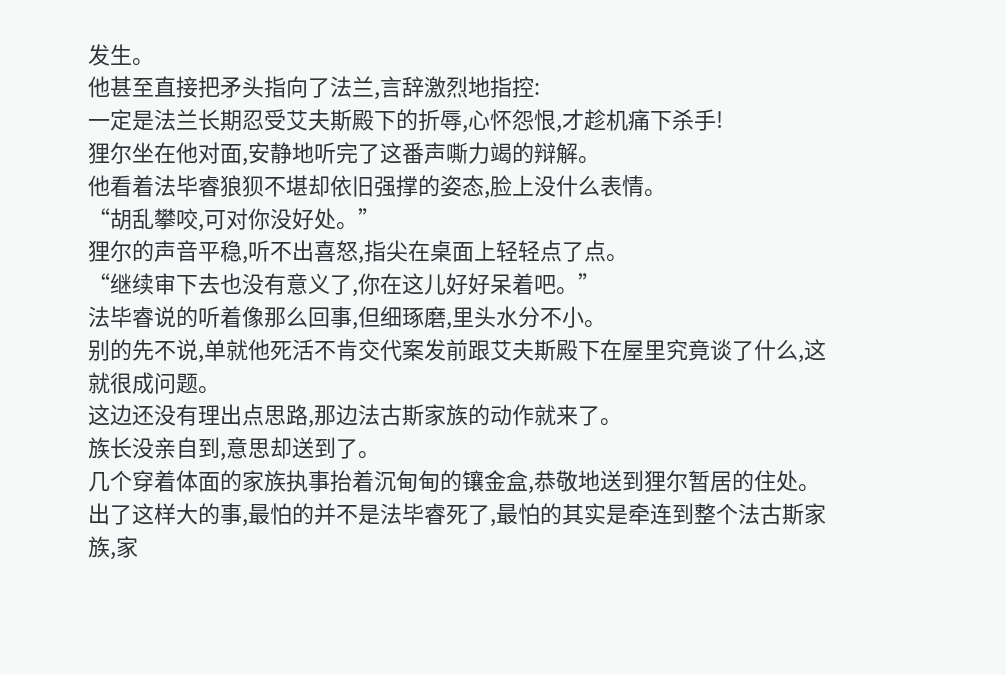发生。
他甚至直接把矛头指向了法兰,言辞激烈地指控:
一定是法兰长期忍受艾夫斯殿下的折辱,心怀怨恨,才趁机痛下杀手!
狸尔坐在他对面,安静地听完了这番声嘶力竭的辩解。
他看着法毕睿狼狈不堪却依旧强撑的姿态,脸上没什么表情。
“胡乱攀咬,可对你没好处。”
狸尔的声音平稳,听不出喜怒,指尖在桌面上轻轻点了点。
“继续审下去也没有意义了,你在这儿好好呆着吧。”
法毕睿说的听着像那么回事,但细琢磨,里头水分不小。
别的先不说,单就他死活不肯交代案发前跟艾夫斯殿下在屋里究竟谈了什么,这就很成问题。
这边还没有理出点思路,那边法古斯家族的动作就来了。
族长没亲自到,意思却送到了。
几个穿着体面的家族执事抬着沉甸甸的镶金盒,恭敬地送到狸尔暂居的住处。
出了这样大的事,最怕的并不是法毕睿死了,最怕的其实是牵连到整个法古斯家族,家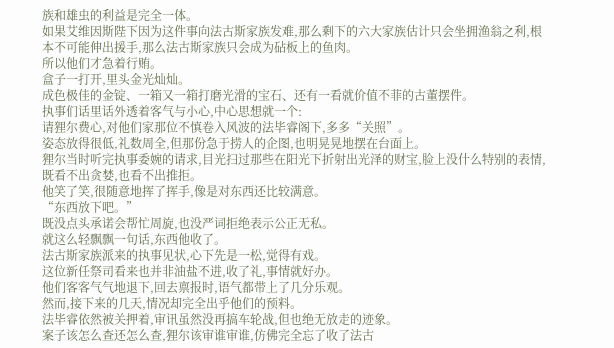族和雄虫的利益是完全一体。
如果艾维因斯陛下因为这件事向法古斯家族发难,那么剩下的六大家族估计只会坐拥渔翁之利,根本不可能伸出援手,那么法古斯家族只会成为砧板上的鱼肉。
所以他们才急着行贿。
盒子一打开,里头金光灿灿。
成色极佳的金锭、一箱又一箱打磨光滑的宝石、还有一看就价值不菲的古董摆件。
执事们话里话外透着客气与小心,中心思想就一个:
请狸尔费心,对他们家那位不慎卷入风波的法毕睿阁下,多多“关照”。
姿态放得很低,礼数周全,但那份急于捞人的企图,也明晃晃地摆在台面上。
狸尔当时听完执事委婉的请求,目光扫过那些在阳光下折射出光泽的财宝,脸上没什么特别的表情,既看不出贪婪,也看不出推拒。
他笑了笑,很随意地挥了挥手,像是对东西还比较满意。
“东西放下吧。”
既没点头承诺会帮忙周旋,也没严词拒绝表示公正无私。
就这么轻飘飘一句话,东西他收了。
法古斯家族派来的执事见状,心下先是一松,觉得有戏。
这位新任祭司看来也并非油盐不进,收了礼,事情就好办。
他们客客气气地退下,回去禀报时,语气都带上了几分乐观。
然而,接下来的几天,情况却完全出乎他们的预料。
法毕睿依然被关押着,审讯虽然没再搞车轮战,但也绝无放走的迹象。
案子该怎么查还怎么查,狸尔该审谁审谁,仿佛完全忘了收了法古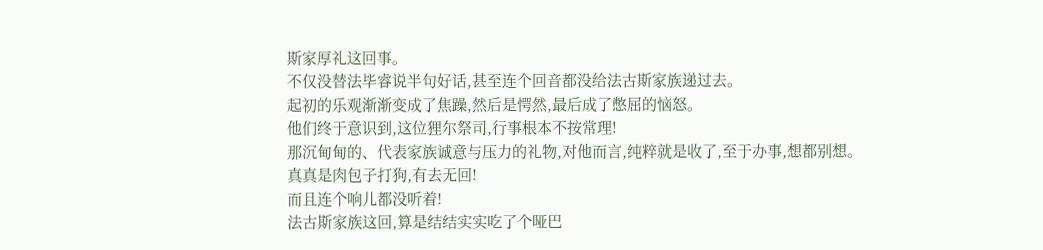斯家厚礼这回事。
不仅没替法毕睿说半句好话,甚至连个回音都没给法古斯家族递过去。
起初的乐观渐渐变成了焦躁,然后是愕然,最后成了憋屈的恼怒。
他们终于意识到,这位狸尔祭司,行事根本不按常理!
那沉甸甸的、代表家族诚意与压力的礼物,对他而言,纯粹就是收了,至于办事,想都别想。
真真是肉包子打狗,有去无回!
而且连个响儿都没听着!
法古斯家族这回,算是结结实实吃了个哑巴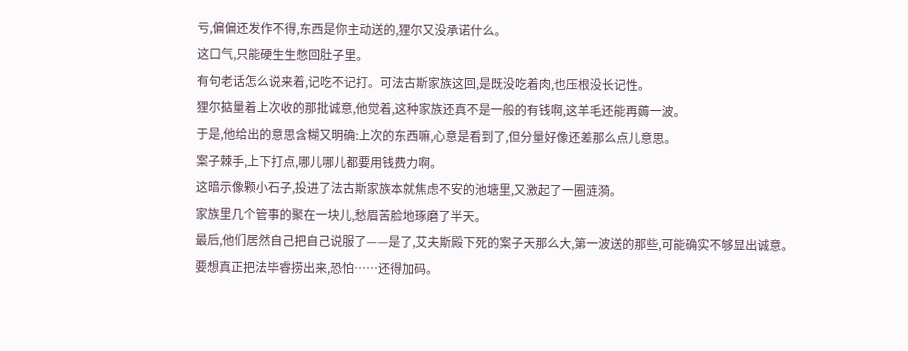亏,偏偏还发作不得,东西是你主动送的,狸尔又没承诺什么。
这口气,只能硬生生憋回肚子里。
有句老话怎么说来着,记吃不记打。可法古斯家族这回,是既没吃着肉,也压根没长记性。
狸尔掂量着上次收的那批诚意,他觉着,这种家族还真不是一般的有钱啊,这羊毛还能再薅一波。
于是,他给出的意思含糊又明确:上次的东西嘛,心意是看到了,但分量好像还差那么点儿意思。
案子棘手,上下打点,哪儿哪儿都要用钱费力啊。
这暗示像颗小石子,投进了法古斯家族本就焦虑不安的池塘里,又激起了一圈涟漪。
家族里几个管事的聚在一块儿,愁眉苦脸地琢磨了半天。
最后,他们居然自己把自己说服了——是了,艾夫斯殿下死的案子天那么大,第一波送的那些,可能确实不够显出诚意。
要想真正把法毕睿捞出来,恐怕……还得加码。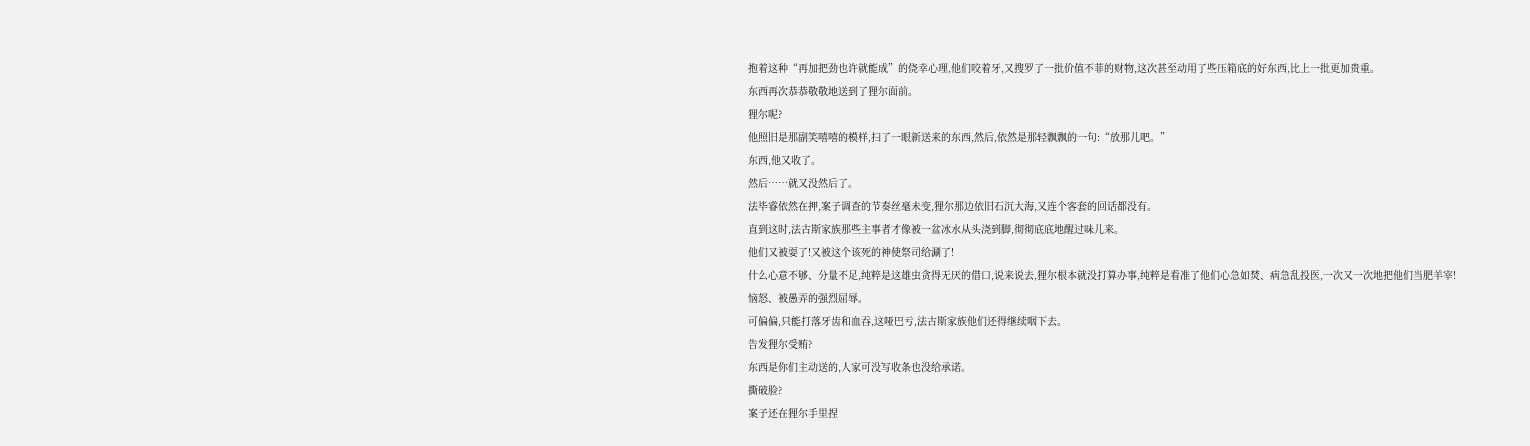抱着这种“再加把劲也许就能成”的侥幸心理,他们咬着牙,又搜罗了一批价值不菲的财物,这次甚至动用了些压箱底的好东西,比上一批更加贵重。
东西再次恭恭敬敬地送到了狸尔面前。
狸尔呢?
他照旧是那副笑嘻嘻的模样,扫了一眼新送来的东西,然后,依然是那轻飘飘的一句:“放那儿吧。”
东西,他又收了。
然后……就又没然后了。
法毕睿依然在押,案子调查的节奏丝毫未变,狸尔那边依旧石沉大海,又连个客套的回话都没有。
直到这时,法古斯家族那些主事者才像被一盆冰水从头浇到脚,彻彻底底地醒过味儿来。
他们又被耍了!又被这个该死的神使祭司给涮了!
什么心意不够、分量不足,纯粹是这雄虫贪得无厌的借口,说来说去,狸尔根本就没打算办事,纯粹是看准了他们心急如焚、病急乱投医,一次又一次地把他们当肥羊宰!
恼怒、被愚弄的强烈屈辱。
可偏偏,只能打落牙齿和血吞,这哑巴亏,法古斯家族他们还得继续咽下去。
告发狸尔受贿?
东西是你们主动送的,人家可没写收条也没给承诺。
撕破脸?
案子还在狸尔手里捏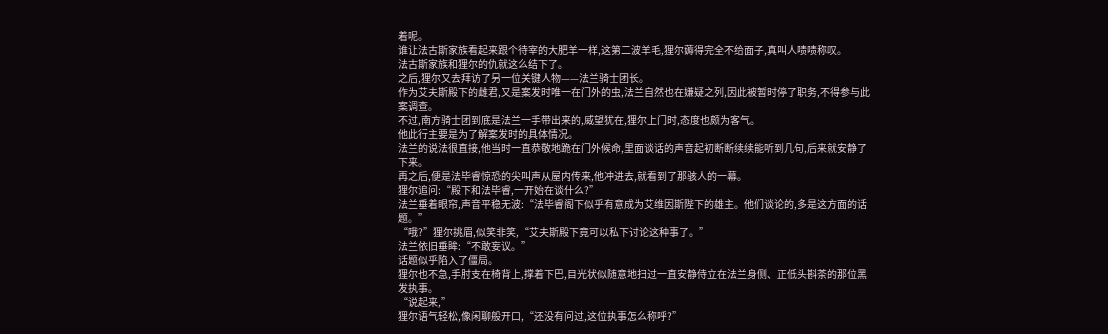着呢。
谁让法古斯家族看起来跟个待宰的大肥羊一样,这第二波羊毛,狸尔薅得完全不给面子,真叫人啧啧称叹。
法古斯家族和狸尔的仇就这么结下了。
之后,狸尔又去拜访了另一位关键人物——法兰骑士团长。
作为艾夫斯殿下的雌君,又是案发时唯一在门外的虫,法兰自然也在嫌疑之列,因此被暂时停了职务,不得参与此案调查。
不过,南方骑士团到底是法兰一手带出来的,威望犹在,狸尔上门时,态度也颇为客气。
他此行主要是为了解案发时的具体情况。
法兰的说法很直接,他当时一直恭敬地跪在门外候命,里面谈话的声音起初断断续续能听到几句,后来就安静了下来。
再之后,便是法毕睿惊恐的尖叫声从屋内传来,他冲进去,就看到了那骇人的一幕。
狸尔追问:“殿下和法毕睿,一开始在谈什么?”
法兰垂着眼帘,声音平稳无波:“法毕睿阁下似乎有意成为艾维因斯陛下的雄主。他们谈论的,多是这方面的话题。”
“哦?”狸尔挑眉,似笑非笑,“艾夫斯殿下竟可以私下讨论这种事了。”
法兰依旧垂眸:“不敢妄议。”
话题似乎陷入了僵局。
狸尔也不急,手肘支在椅背上,撑着下巴,目光状似随意地扫过一直安静侍立在法兰身侧、正低头斟茶的那位黑发执事。
“说起来,”
狸尔语气轻松,像闲聊般开口,“还没有问过,这位执事怎么称呼?”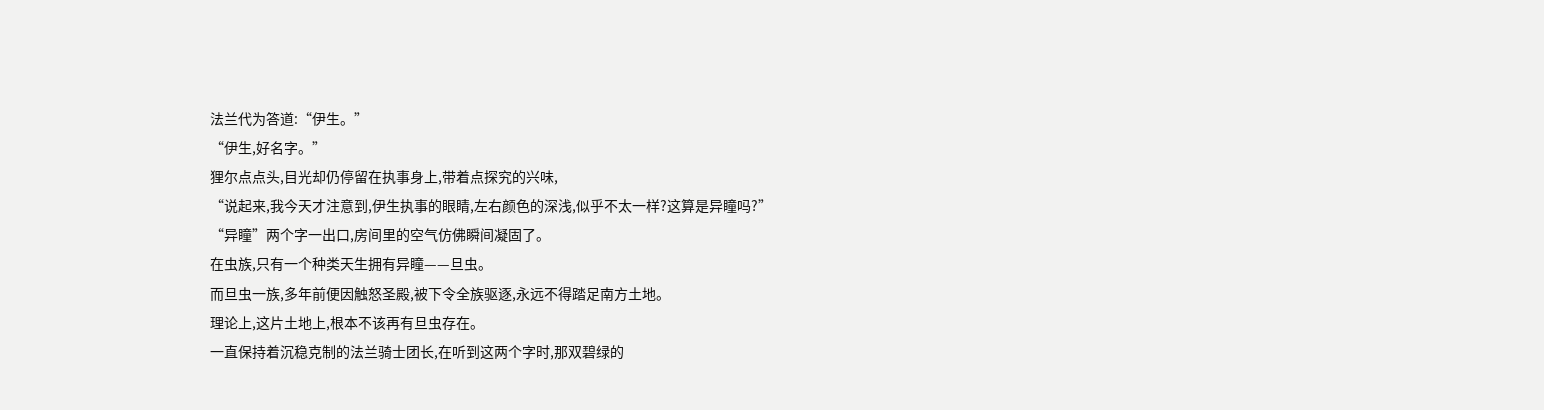法兰代为答道:“伊生。”
“伊生,好名字。”
狸尔点点头,目光却仍停留在执事身上,带着点探究的兴味,
“说起来,我今天才注意到,伊生执事的眼睛,左右颜色的深浅,似乎不太一样?这算是异瞳吗?”
“异瞳”两个字一出口,房间里的空气仿佛瞬间凝固了。
在虫族,只有一个种类天生拥有异瞳——旦虫。
而旦虫一族,多年前便因触怒圣殿,被下令全族驱逐,永远不得踏足南方土地。
理论上,这片土地上,根本不该再有旦虫存在。
一直保持着沉稳克制的法兰骑士团长,在听到这两个字时,那双碧绿的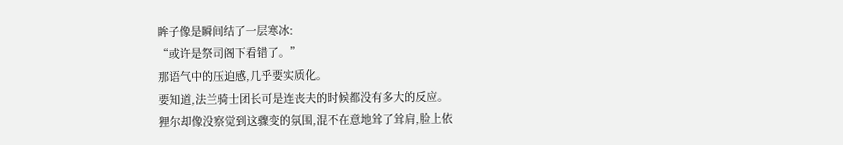眸子像是瞬间结了一层寒冰:
“或许是祭司阁下看错了。”
那语气中的压迫感,几乎要实质化。
要知道,法兰骑士团长可是连丧夫的时候都没有多大的反应。
狸尔却像没察觉到这骤变的氛围,混不在意地耸了耸肩,脸上依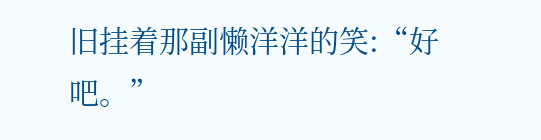旧挂着那副懒洋洋的笑:“好吧。”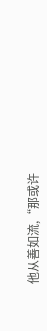他从善如流,“那或许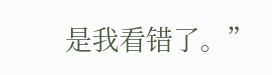是我看错了。”